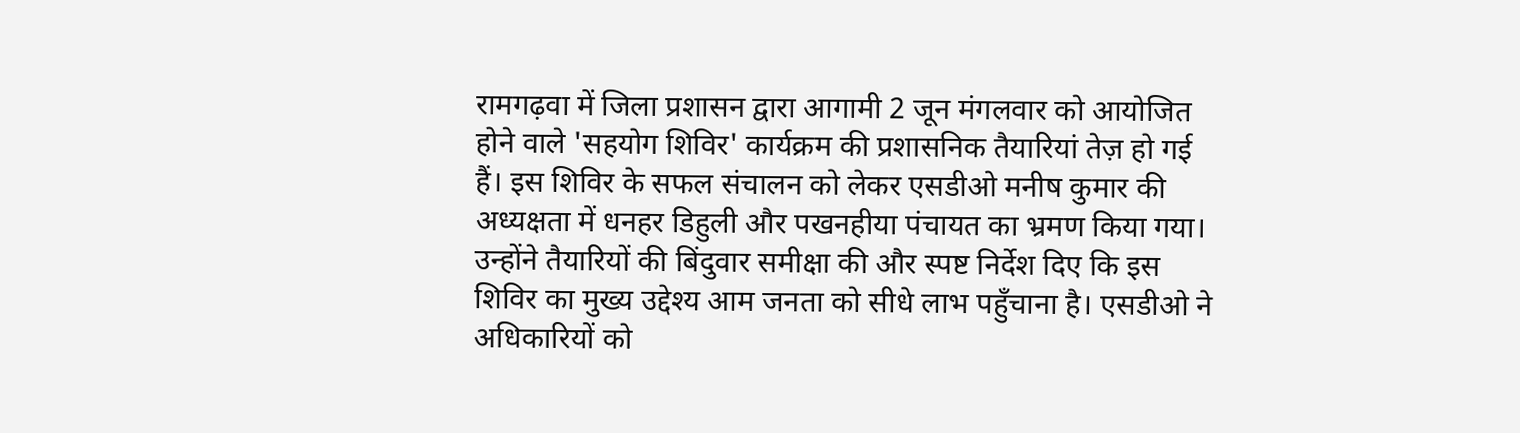रामगढ़वा में जिला प्रशासन द्वारा आगामी 2 जून मंगलवार को आयोजित होने वाले 'सहयोग शिविर' कार्यक्रम की प्रशासनिक तैयारियां तेज़ हो गई हैं। इस शिविर के सफल संचालन को लेकर एसडीओ मनीष कुमार की अध्यक्षता में धनहर डिहुली और पखनहीया पंचायत का भ्रमण किया गया। उन्होंने तैयारियों की बिंदुवार समीक्षा की और स्पष्ट निर्देश दिए कि इस शिविर का मुख्य उद्देश्य आम जनता को सीधे लाभ पहुँचाना है। एसडीओ ने अधिकारियों को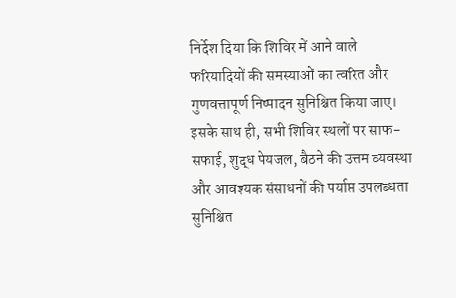निर्देश दिया कि शिविर में आने वाले फरियादियों की समस्याओं का त्वरित और गुणवत्तापूर्ण निष्पादन सुनिश्चित किया जाए। इसके साथ ही, सभी शिविर स्थलों पर साफ-सफाई, शुद्ध पेयजल, बैठने की उत्तम व्यवस्था और आवश्यक संसाधनों की पर्याप्त उपलब्धता सुनिश्चित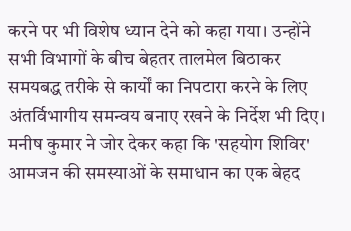करने पर भी विशेष ध्यान देने को कहा गया। उन्होंने सभी विभागों के बीच बेहतर तालमेल बिठाकर समयबद्ध तरीके से कार्यों का निपटारा करने के लिए अंतर्विभागीय समन्वय बनाए रखने के निर्देश भी दिए। मनीष कुमार ने जोर देकर कहा कि 'सहयोग शिविर' आमजन की समस्याओं के समाधान का एक बेहद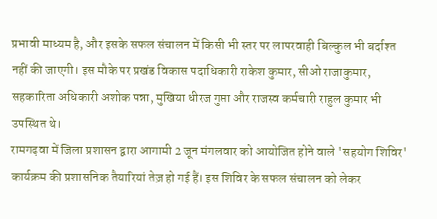प्रभावी माध्यम है, और इसके सफल संचालन में किसी भी स्तर पर लापरवाही बिल्कुल भी बर्दाश्त नहीं की जाएगी। इस मौके पर प्रखंड विकास पदाधिकारी राकेश कुमार, सीओ राजाकुमार, सहकारिता अधिकारी अशोक पन्ना, मुखिया धीरज गुप्ता और राजस्व कर्मचारी राहुल कुमार भी उपस्थित थे।
रामगढ़वा में जिला प्रशासन द्वारा आगामी 2 जून मंगलवार को आयोजित होने वाले 'सहयोग शिविर' कार्यक्रम की प्रशासनिक तैयारियां तेज़ हो गई हैं। इस शिविर के सफल संचालन को लेकर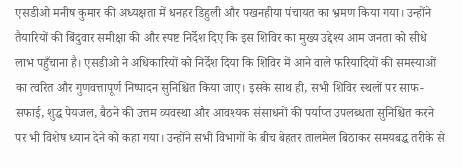एसडीओ मनीष कुमार की अध्यक्षता में धनहर डिहुली और पखनहीया पंचायत का भ्रमण किया गया। उन्होंने तैयारियों की बिंदुवार समीक्षा की और स्पष्ट निर्देश दिए कि इस शिविर का मुख्य उद्देश्य आम जनता को सीधे लाभ पहुँचाना है। एसडीओ ने अधिकारियों को निर्देश दिया कि शिविर में आने वाले फरियादियों की समस्याओं का त्वरित और गुणवत्तापूर्ण निष्पादन सुनिश्चित किया जाए। इसके साथ ही, सभी शिविर स्थलों पर साफ-सफाई, शुद्ध पेयजल, बैठने की उत्तम व्यवस्था और आवश्यक संसाधनों की पर्याप्त उपलब्धता सुनिश्चित करने पर भी विशेष ध्यान देने को कहा गया। उन्होंने सभी विभागों के बीच बेहतर तालमेल बिठाकर समयबद्ध तरीके से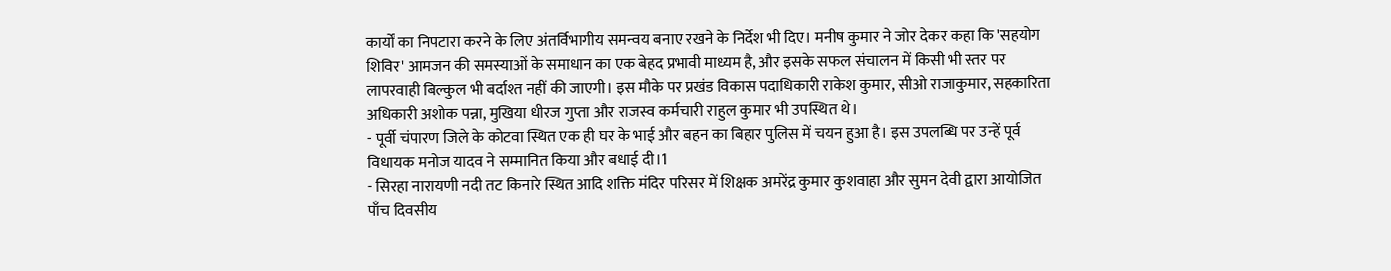कार्यों का निपटारा करने के लिए अंतर्विभागीय समन्वय बनाए रखने के निर्देश भी दिए। मनीष कुमार ने जोर देकर कहा कि 'सहयोग शिविर' आमजन की समस्याओं के समाधान का एक बेहद प्रभावी माध्यम है, और इसके सफल संचालन में किसी भी स्तर पर लापरवाही बिल्कुल भी बर्दाश्त नहीं की जाएगी। इस मौके पर प्रखंड विकास पदाधिकारी राकेश कुमार, सीओ राजाकुमार, सहकारिता अधिकारी अशोक पन्ना, मुखिया धीरज गुप्ता और राजस्व कर्मचारी राहुल कुमार भी उपस्थित थे।
- पूर्वी चंपारण जिले के कोटवा स्थित एक ही घर के भाई और बहन का बिहार पुलिस में चयन हुआ है। इस उपलब्धि पर उन्हें पूर्व विधायक मनोज यादव ने सम्मानित किया और बधाई दी।1
- सिरहा नारायणी नदी तट किनारे स्थित आदि शक्ति मंदिर परिसर में शिक्षक अमरेंद्र कुमार कुशवाहा और सुमन देवी द्वारा आयोजित पाँच दिवसीय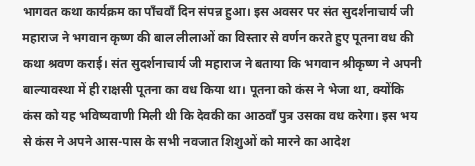भागवत कथा कार्यक्रम का पाँचवाँ दिन संपन्न हुआ। इस अवसर पर संत सुदर्शनाचार्य जी महाराज ने भगवान कृष्ण की बाल लीलाओं का विस्तार से वर्णन करते हुए पूतना वध की कथा श्रवण कराई। संत सुदर्शनाचार्य जी महाराज ने बताया कि भगवान श्रीकृष्ण ने अपनी बाल्यावस्था में ही राक्षसी पूतना का वध किया था। पूतना को कंस ने भेजा था, क्योंकि कंस को यह भविष्यवाणी मिली थी कि देवकी का आठवाँ पुत्र उसका वध करेगा। इस भय से कंस ने अपने आस-पास के सभी नवजात शिशुओं को मारने का आदेश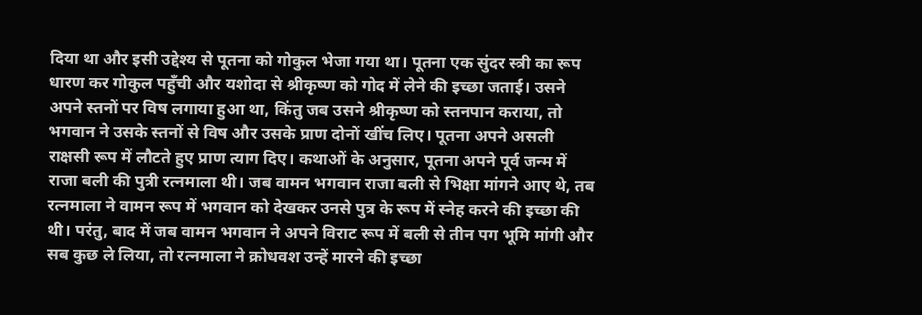दिया था और इसी उद्देश्य से पूतना को गोकुल भेजा गया था। पूतना एक सुंदर स्त्री का रूप धारण कर गोकुल पहुँची और यशोदा से श्रीकृष्ण को गोद में लेने की इच्छा जताई। उसने अपने स्तनों पर विष लगाया हुआ था, किंतु जब उसने श्रीकृष्ण को स्तनपान कराया, तो भगवान ने उसके स्तनों से विष और उसके प्राण दोनों खींच लिए। पूतना अपने असली राक्षसी रूप में लौटते हुए प्राण त्याग दिए। कथाओं के अनुसार, पूतना अपने पूर्व जन्म में राजा बली की पुत्री रत्नमाला थी। जब वामन भगवान राजा बली से भिक्षा मांगने आए थे, तब रत्नमाला ने वामन रूप में भगवान को देखकर उनसे पुत्र के रूप में स्नेह करने की इच्छा की थी। परंतु, बाद में जब वामन भगवान ने अपने विराट रूप में बली से तीन पग भूमि मांगी और सब कुछ ले लिया, तो रत्नमाला ने क्रोधवश उन्हें मारने की इच्छा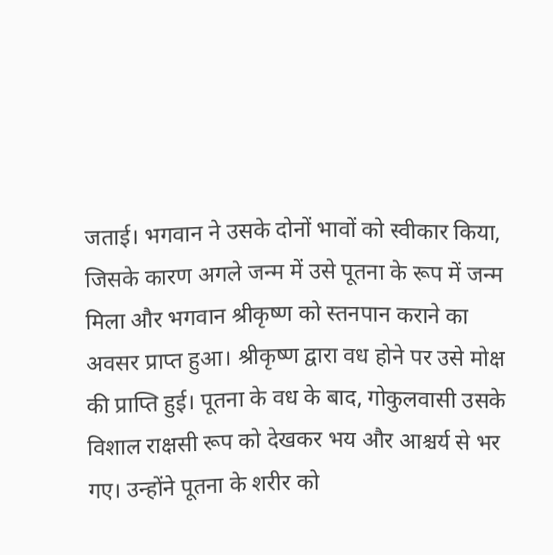जताई। भगवान ने उसके दोनों भावों को स्वीकार किया, जिसके कारण अगले जन्म में उसे पूतना के रूप में जन्म मिला और भगवान श्रीकृष्ण को स्तनपान कराने का अवसर प्राप्त हुआ। श्रीकृष्ण द्वारा वध होने पर उसे मोक्ष की प्राप्ति हुई। पूतना के वध के बाद, गोकुलवासी उसके विशाल राक्षसी रूप को देखकर भय और आश्चर्य से भर गए। उन्होंने पूतना के शरीर को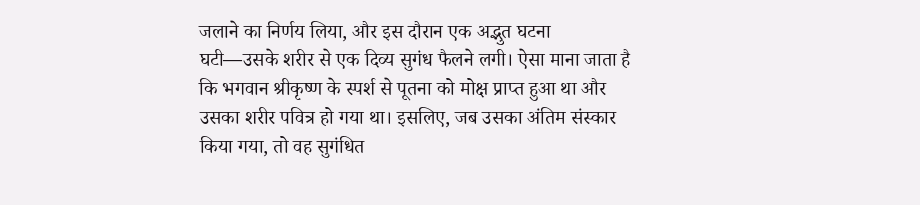जलाने का निर्णय लिया, और इस दौरान एक अद्भुत घटना घटी—उसके शरीर से एक दिव्य सुगंध फैलने लगी। ऐसा माना जाता है कि भगवान श्रीकृष्ण के स्पर्श से पूतना को मोक्ष प्राप्त हुआ था और उसका शरीर पवित्र हो गया था। इसलिए, जब उसका अंतिम संस्कार किया गया, तो वह सुगंधित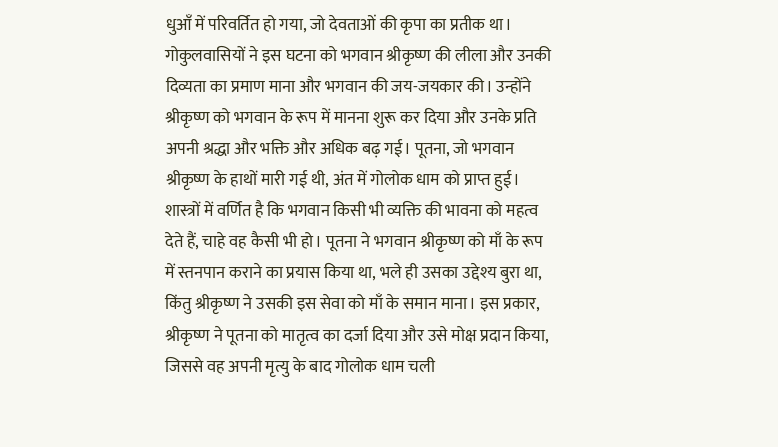धुआँ में परिवर्तित हो गया, जो देवताओं की कृपा का प्रतीक था। गोकुलवासियों ने इस घटना को भगवान श्रीकृष्ण की लीला और उनकी दिव्यता का प्रमाण माना और भगवान की जय-जयकार की। उन्होंने श्रीकृष्ण को भगवान के रूप में मानना शुरू कर दिया और उनके प्रति अपनी श्रद्धा और भक्ति और अधिक बढ़ गई। पूतना, जो भगवान श्रीकृष्ण के हाथों मारी गई थी, अंत में गोलोक धाम को प्राप्त हुई। शास्त्रों में वर्णित है कि भगवान किसी भी व्यक्ति की भावना को महत्व देते हैं, चाहे वह कैसी भी हो। पूतना ने भगवान श्रीकृष्ण को माँ के रूप में स्तनपान कराने का प्रयास किया था, भले ही उसका उद्देश्य बुरा था, किंतु श्रीकृष्ण ने उसकी इस सेवा को माँ के समान माना। इस प्रकार, श्रीकृष्ण ने पूतना को मातृत्व का दर्जा दिया और उसे मोक्ष प्रदान किया, जिससे वह अपनी मृत्यु के बाद गोलोक धाम चली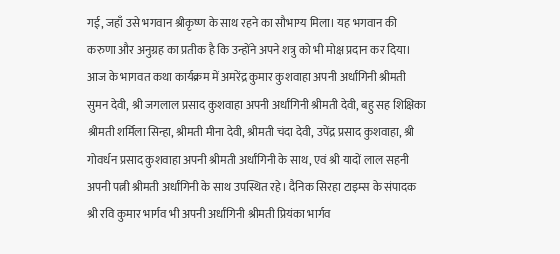गई, जहाँ उसे भगवान श्रीकृष्ण के साथ रहने का सौभाग्य मिला। यह भगवान की करुणा और अनुग्रह का प्रतीक है कि उन्होंने अपने शत्रु को भी मोक्ष प्रदान कर दिया। आज के भागवत कथा कार्यक्रम में अमरेंद्र कुमार कुशवाहा अपनी अर्धांगिनी श्रीमती सुमन देवी, श्री जगलाल प्रसाद कुशवाहा अपनी अर्धांगिनी श्रीमती देवी, बहु सह शिक्षिका श्रीमती शर्मिला सिन्हा, श्रीमती मीना देवी, श्रीमती चंदा देवी, उपेंद्र प्रसाद कुशवाहा, श्री गोवर्धन प्रसाद कुशवाहा अपनी श्रीमती अर्धांगिनी के साथ, एवं श्री यादों लाल सहनी अपनी पत्नी श्रीमती अर्धांगिनी के साथ उपस्थित रहे। दैनिक सिरहा टाइम्स के संपादक श्री रवि कुमार भार्गव भी अपनी अर्धांगिनी श्रीमती प्रियंका भार्गव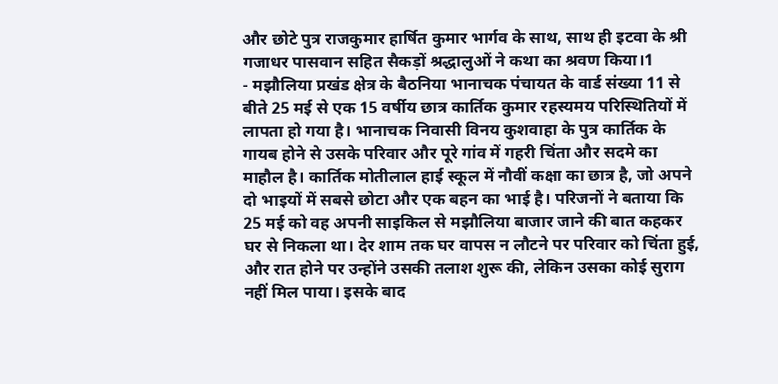और छोटे पुत्र राजकुमार हार्षित कुमार भार्गव के साथ, साथ ही इटवा के श्री गजाधर पासवान सहित सैकड़ों श्रद्धालुओं ने कथा का श्रवण किया।1
- मझौलिया प्रखंड क्षेत्र के बैठनिया भानाचक पंचायत के वार्ड संख्या 11 से बीते 25 मई से एक 15 वर्षीय छात्र कार्तिक कुमार रहस्यमय परिस्थितियों में लापता हो गया है। भानाचक निवासी विनय कुशवाहा के पुत्र कार्तिक के गायब होने से उसके परिवार और पूरे गांव में गहरी चिंता और सदमे का माहौल है। कार्तिक मोतीलाल हाई स्कूल में नौवीं कक्षा का छात्र है, जो अपने दो भाइयों में सबसे छोटा और एक बहन का भाई है। परिजनों ने बताया कि 25 मई को वह अपनी साइकिल से मझौलिया बाजार जाने की बात कहकर घर से निकला था। देर शाम तक घर वापस न लौटने पर परिवार को चिंता हुई, और रात होने पर उन्होंने उसकी तलाश शुरू की, लेकिन उसका कोई सुराग नहीं मिल पाया। इसके बाद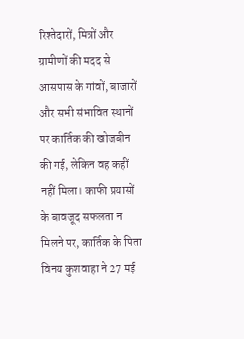रिश्तेदारों, मित्रों और ग्रामीणों की मदद से आसपास के गांवों, बाजारों और सभी संभावित स्थानों पर कार्तिक की खोजबीन की गई, लेकिन वह कहीं नहीं मिला। काफी प्रयासों के बावजूद सफलता न मिलने पर, कार्तिक के पिता विनय कुशवाहा ने 27 मई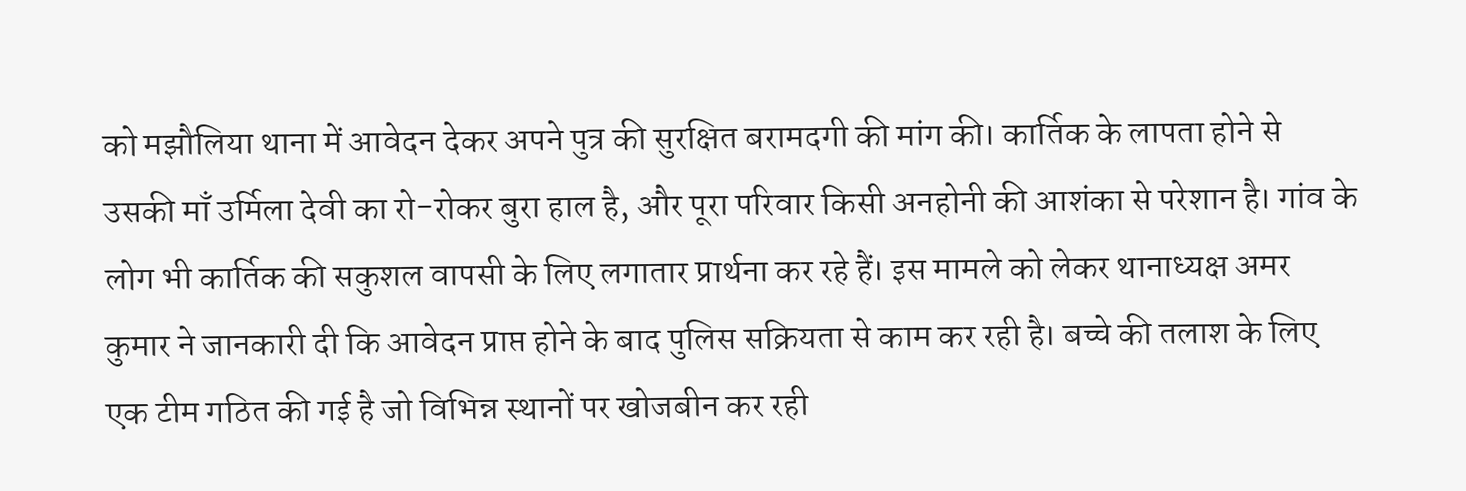को मझौलिया थाना में आवेदन देकर अपने पुत्र की सुरक्षित बरामदगी की मांग की। कार्तिक के लापता होने से उसकी माँ उर्मिला देवी का रो-रोकर बुरा हाल है, और पूरा परिवार किसी अनहोनी की आशंका से परेशान है। गांव के लोग भी कार्तिक की सकुशल वापसी के लिए लगातार प्रार्थना कर रहे हैं। इस मामले को लेकर थानाध्यक्ष अमर कुमार ने जानकारी दी कि आवेदन प्राप्त होने के बाद पुलिस सक्रियता से काम कर रही है। बच्चे की तलाश के लिए एक टीम गठित की गई है जो विभिन्न स्थानों पर खोजबीन कर रही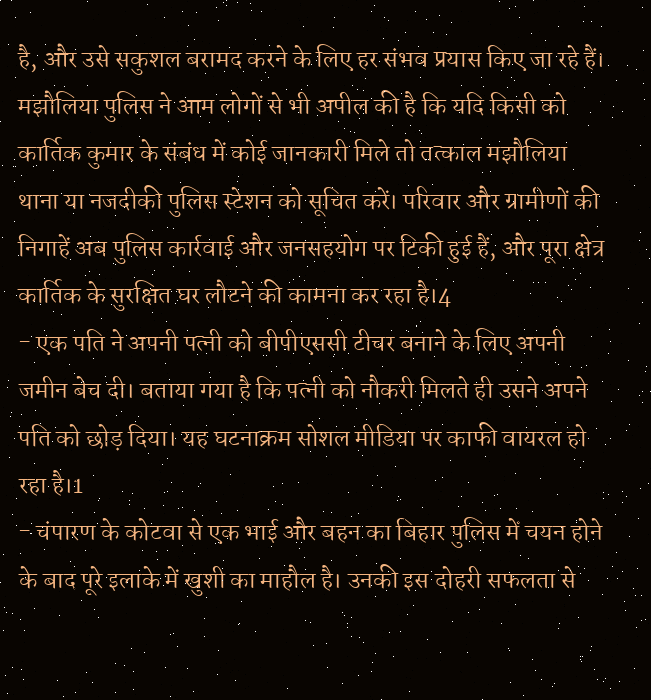है, और उसे सकुशल बरामद करने के लिए हर संभव प्रयास किए जा रहे हैं। मझौलिया पुलिस ने आम लोगों से भी अपील की है कि यदि किसी को कार्तिक कुमार के संबंध में कोई जानकारी मिले तो तत्काल मझौलिया थाना या नजदीकी पुलिस स्टेशन को सूचित करें। परिवार और ग्रामीणों की निगाहें अब पुलिस कार्रवाई और जनसहयोग पर टिकी हुई हैं, और पूरा क्षेत्र कार्तिक के सुरक्षित घर लौटने की कामना कर रहा है।4
- एक पति ने अपनी पत्नी को बीपीएससी टीचर बनाने के लिए अपनी जमीन बेच दी। बताया गया है कि पत्नी को नौकरी मिलते ही उसने अपने पति को छोड़ दिया। यह घटनाक्रम सोशल मीडिया पर काफी वायरल हो रहा है।1
- चंपारण के कोटवा से एक भाई और बहन का बिहार पुलिस में चयन होने के बाद पूरे इलाके में खुशी का माहौल है। उनकी इस दोहरी सफलता से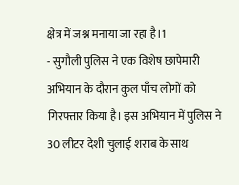क्षेत्र में जश्न मनाया जा रहा है।1
- सुगौली पुलिस ने एक विशेष छापेमारी अभियान के दौरान कुल पाँच लोगों को गिरफ्तार किया है। इस अभियान में पुलिस ने 30 लीटर देशी चुलाई शराब के साथ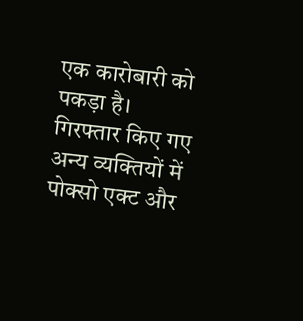एक कारोबारी को पकड़ा है। गिरफ्तार किए गए अन्य व्यक्तियों में पोक्सो एक्ट और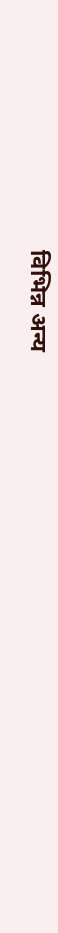विभिन्न अन्य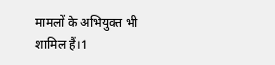मामलों के अभियुक्त भी शामिल हैं।1